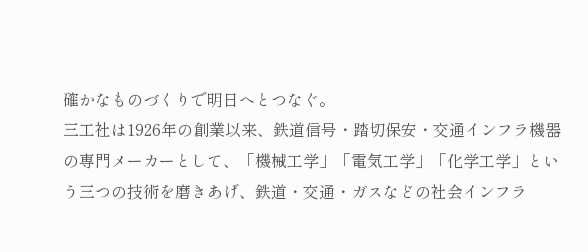確かなものづくりで明日へとつなぐ。
三工社は1926年の創業以来、鉄道信号・踏切保安・交通インフラ機器の専門メーカーとして、「機械工学」「電気工学」「化学工学」という三つの技術を磨きあげ、鉄道・交通・ガスなどの社会インフラ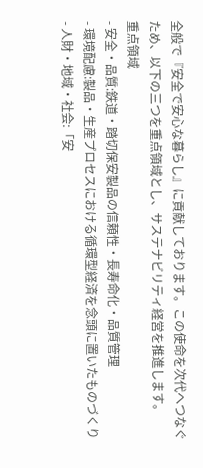全般で『安全で安心な暮らし』に貢献しております。この使命を次代へつなぐため、以下の三つを重点領域とし、サステナビリティ経営を推進します。
重点領域
- 安全・品質:鉄道・踏切保安製品の信頼性・長寿命化・品質管理
- 環境配慮:製品・生産プロセスにおける循環型経済を念頭に置いたものづくり
- 人財・地域・社会:「安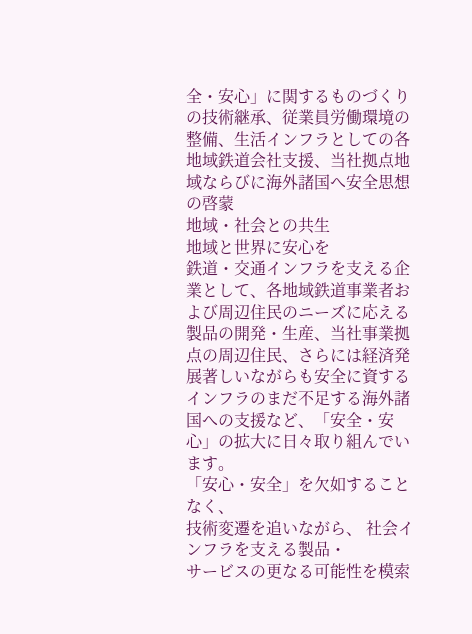全・安心」に関するものづくりの技術継承、従業員労働環境の整備、生活インフラとしての各地域鉄道会社支援、当社拠点地域ならびに海外諸国へ安全思想の啓蒙
地域・社会との共生
地域と世界に安心を
鉄道・交通インフラを支える企業として、各地域鉄道事業者および周辺住民のニーズに応える製品の開発・生産、当社事業拠点の周辺住民、さらには経済発展著しいながらも安全に資するインフラのまだ不足する海外諸国への支援など、「安全・安心」の拡大に日々取り組んでいます。
「安心・安全」を欠如することなく、
技術変遷を追いながら、 社会インフラを支える製品・
サービスの更なる可能性を模索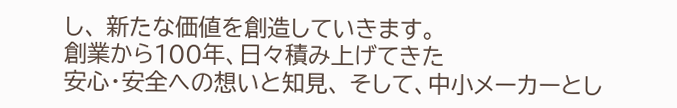し、 新たな価値を創造していきます。
創業から100年、日々積み上げてきた
安心・安全への想いと知見、 そして、中小メーカーとし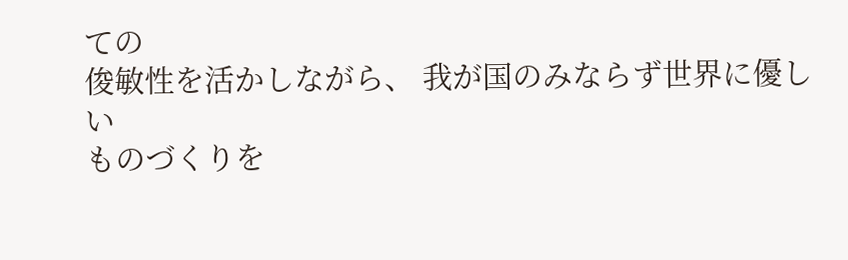ての
俊敏性を活かしながら、 我が国のみならず世界に優しい
ものづくりを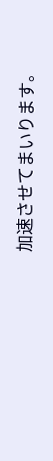加速させてまいります。